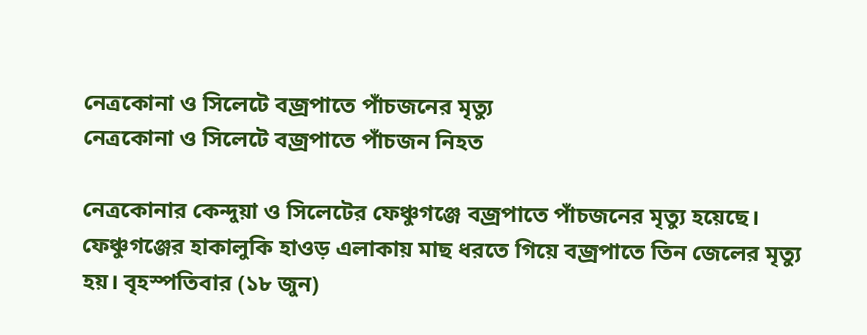নেত্রকোনা ও সিলেটে বজ্রপাতে পাঁচজনের মৃত্যু
নেত্রকোনা ও সিলেটে বজ্রপাতে পাঁচজন নিহত

নেত্রকোনার কেন্দুয়া ও সিলেটের ফেঞ্চুগঞ্জে বজ্রপাতে পাঁচজনের মৃত্যু হয়েছে। ফেঞ্চুগঞ্জের হাকালুকি হাওড় এলাকায় মাছ ধরতে গিয়ে বজ্রপাতে তিন জেলের মৃত্যু হয়। বৃহস্পতিবার (১৮ জুন)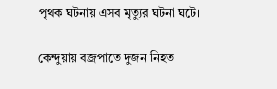পৃথক ঘটনায় এসব মৃত্যুর ঘটনা ঘটে।

কেন্দুয়ায় বজ্রপাতে দুজন নিহত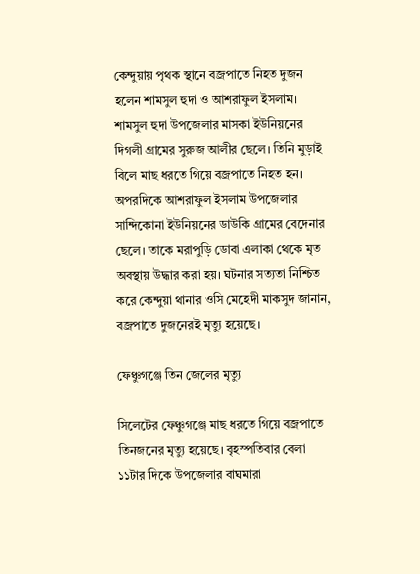কেন্দুয়ায় পৃথক স্থানে বজ্রপাতে নিহত দুজন হলেন শামসুল হুদা ও আশরাফুল ইসলাম। শামসুল হুদা উপজেলার মাসকা ইউনিয়নের দিগলী গ্রামের সুরুজ আলীর ছেলে। তিনি মুড়াই বিলে মাছ ধরতে গিয়ে বজ্রপাতে নিহত হন। অপরদিকে আশরাফুল ইসলাম উপজেলার সান্দিকোনা ইউনিয়নের ডাউকি গ্রামের বেদেনার ছেলে। তাকে মরাপুড়ি ডোবা এলাকা থেকে মৃত অবস্থায় উদ্ধার করা হয়। ঘটনার সত্যতা নিশ্চিত করে কেন্দুয়া থানার ওসি মেহেদী মাকসুদ জানান, বজ্রপাতে দুজনেরই মৃত্যু হয়েছে।

ফেঞ্চুগঞ্জে তিন জেলের মৃত্যু

সিলেটের ফেঞ্চুগঞ্জে মাছ ধরতে গিয়ে বজ্রপাতে তিনজনের মৃত্যু হয়েছে। বৃহস্পতিবার বেলা ১১টার দিকে উপজেলার বাঘমারা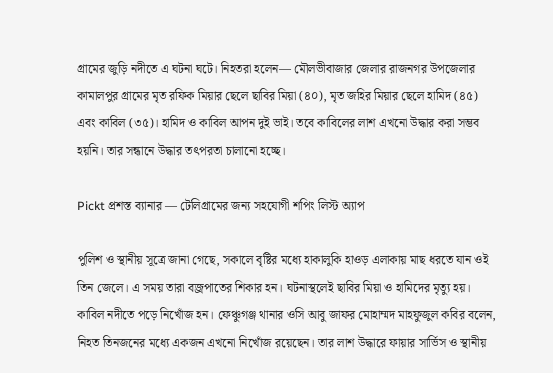গ্রামের জুড়ি নদীতে এ ঘটনা ঘটে। নিহতরা হলেন— মৌলভীবাজার জেলার রাজনগর উপজেলার কামালপুর গ্রামের মৃত রফিক মিয়ার ছেলে ছাবির মিয়া (৪০), মৃত জহির মিয়ার ছেলে হামিদ (৪৫) এবং কাবিল (৩৫)। হামিদ ও কাবিল আপন দুই ভাই। তবে কাবিলের লাশ এখনো উদ্ধার করা সম্ভব হয়নি। তার সন্ধানে উদ্ধার তৎপরতা চালানো হচ্ছে।

Pickt প্রশস্ত ব্যানার — টেলিগ্রামের জন্য সহযোগী শপিং লিস্ট অ্যাপ

পুলিশ ও স্থানীয় সূত্রে জানা গেছে, সকালে বৃষ্টির মধ্যে হাকালুকি হাওড় এলাকায় মাছ ধরতে যান ওই তিন জেলে। এ সময় তারা বজ্রপাতের শিকার হন। ঘটনাস্থলেই ছাবির মিয়া ও হামিদের মৃত্যু হয়। কাবিল নদীতে পড়ে নিখোঁজ হন। ফেঞ্চুগঞ্জ থানার ওসি আবু জাফর মোহাম্মদ মাহফুজুল কবির বলেন, নিহত তিনজনের মধ্যে একজন এখনো নিখোঁজ রয়েছেন। তার লাশ উদ্ধারে ফায়ার সার্ভিস ও স্থানীয়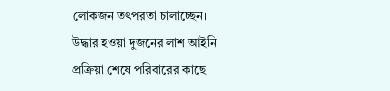লোকজন তৎপরতা চালাচ্ছেন। উদ্ধার হওয়া দুজনের লাশ আইনি প্রক্রিয়া শেষে পরিবারের কাছে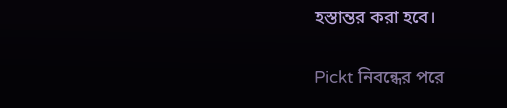হস্তান্তর করা হবে।

Pickt নিবন্ধের পরে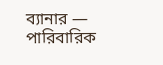ব্যানার — পারিবারিক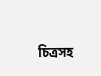চিত্রসহ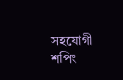সহযোগী শপিং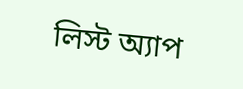লিস্ট অ্যাপ